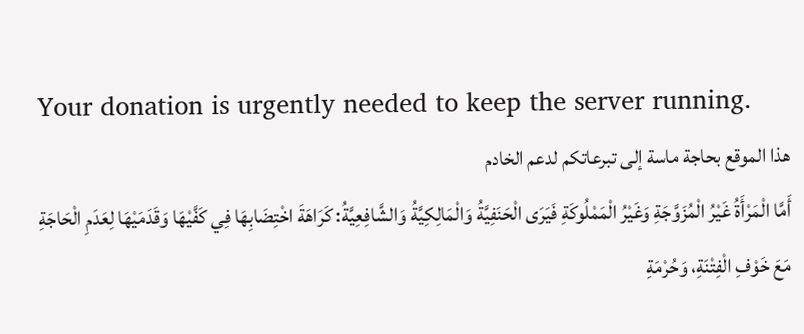Your donation is urgently needed to keep the server running.
هذا الموقع بحاجة ماسة إلى تبرعاتكم لدعم الخادم
أَمَّا الْمَرْأَةُ غَيْرُ الْمُزَوَّجَةِ وَغَيْرُ الْمَمْلُوكَةِ فَيَرَى الْحَنَفِيَّةُ وَالْمَالِكِيَّةُ وَالشَّافِعِيَّةُ: كَرَاهَةَ اخْتِضَابِهَا فِي كَفَّيْهَا وَقَدَمَيْهَا لِعَدَمِ الْحَاجَةِ مَعَ خَوْفِ الْفِتْنَةِ، وَحُرْمَةِ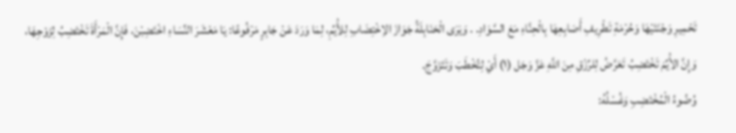تَحْمِيرِ وَجْنَتَيْهَا وَحُرْمَةِ تَطْرِيفِ أَصَابِعِهَا بِالْحِنَّاءِ مَعَ السَّوَادِ. . وَيَرَى الْحَنَابِلَةُ جَوَازَ الاِخْتِضَابِ لِلأَْيِّمِ، لِمَا وَرَدَ عَنْ جَابِرٍ مَرْفُوعًا: يَا مَعْشَرَ النِّسَاءِ اخْتَضِبْنَ، فَإِنَّ الْمَرْأَةَ تَخْتَضِبُ لِزَوْجِهَا، وَإِنَّ الأَْيِّمَ تَخْتَضِبُ تَعَرَّضُ لِلرِّزْقِ مِنَ اللَّهِ عَزَّ وَجَل (١) أَيْ لِتُخْطَبَ وَتَتَزَوَّجَ.
وُضُوءُ الْمُخْتَضِبِ وَغُسْلُهُ: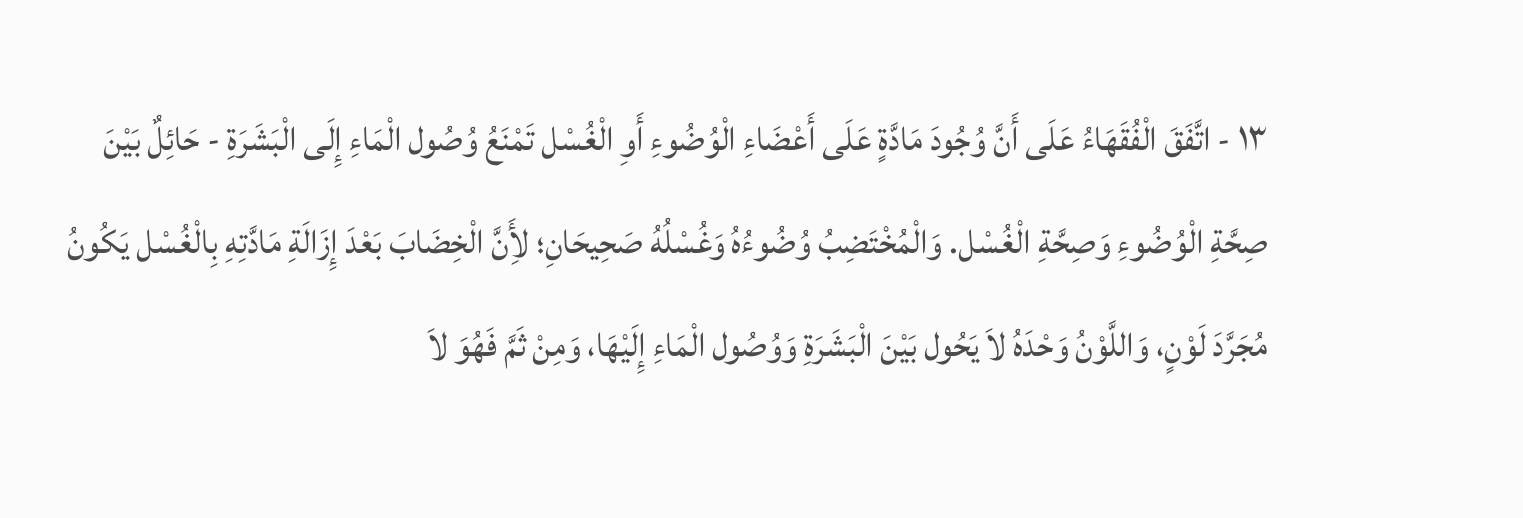١٣ - اتَّفَقَ الْفُقَهَاءُ عَلَى أَنَّ وُجُودَ مَادَّةٍ عَلَى أَعْضَاءِ الْوُضُوءِ أَوِ الْغُسْل تَمْنَعُ وُصُول الْمَاءِ إِلَى الْبَشَرَةِ - حَائِلٌ بَيْنَ صِحَّةِ الْوُضُوءِ وَصِحَّةِ الْغُسْل. وَالْمُخْتَضِبُ وُضُوءُهُ وَغُسْلُهُ صَحِيحَانِ؛ لأَِنَّ الْخِضَابَ بَعْدَ إِزَالَةِ مَادَّتِهِ بِالْغُسْل يَكُونُ مُجَرَّدَ لَوْنٍ، وَاللَّوْنُ وَحْدَهُ لاَ يَحُول بَيْنَ الْبَشَرَةِ وَوُصُول الْمَاءِ إِلَيْهَا، وَمِنْ ثَمَّ فَهُوَ لاَ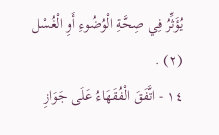يُؤَثِّرُ فِي صِحَّةِ الْوُضُوءِ أَوِ الْغُسْل (٢) .
١٤ - اتَّفَقَ الْفُقَهَاءُ عَلَى جَوَازِ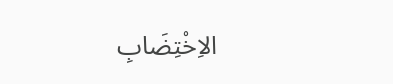الاِخْتِضَابِ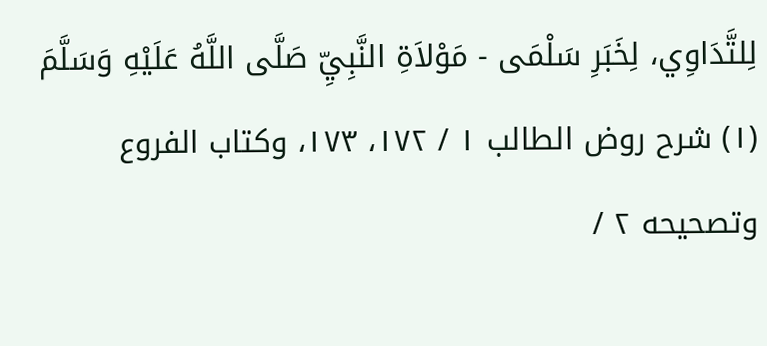لِلتَّدَاوِي، لِخَبَرِ سَلْمَى - مَوْلاَةِ النَّبِيِّ صَلَّى اللَّهُ عَلَيْهِ وَسَلَّمَ
(١) شرح روض الطالب ١ / ١٧٢، ١٧٣، وكتاب الفروع وتصحيحه ٢ /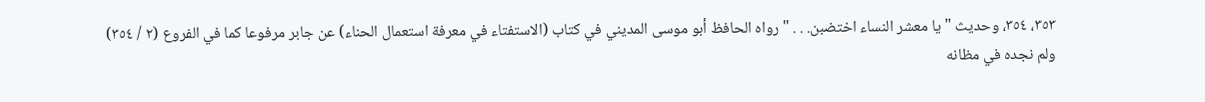٣٥٣، ٣٥٤، وحديث " يا معشر النساء اختضبن. . . " رواه الحافظ أبو موسى المديني في كتاب (الاستفتاء في معرفة استعمال الحناء) عن جابر مرفوعا كما في الفروع (٢ / ٣٥٤) ولم نجده في مظانه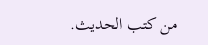من كتب الحديث.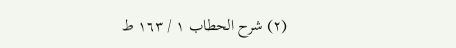(٢) شرح الحطاب ١ / ١٦٣ ط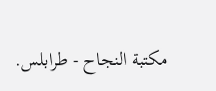مكتبة النجاح - طرابلس.